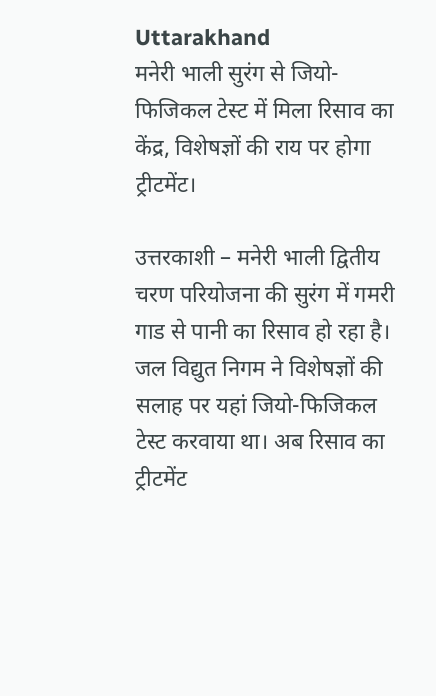Uttarakhand
मनेरी भाली सुरंग से जियो-फिजिकल टेस्ट में मिला रिसाव का केंद्र, विशेषज्ञों की राय पर होगा ट्रीटमेंट।

उत्तरकाशी – मनेरी भाली द्वितीय चरण परियोजना की सुरंग में गमरी गाड से पानी का रिसाव हो रहा है। जल विद्युत निगम ने विशेषज्ञों की सलाह पर यहां जियो-फिजिकल टेस्ट करवाया था। अब रिसाव का ट्रीटमेंट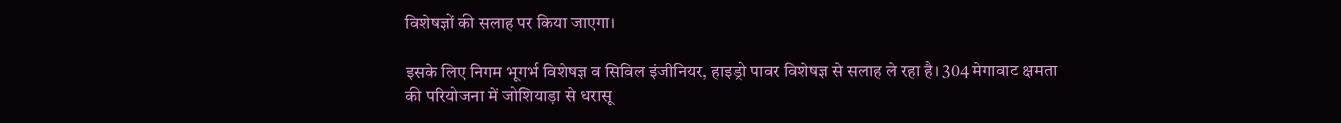विशेषज्ञों की सलाह पर किया जाएगा।

इसके लिए निगम भूगर्भ विशेषज्ञ व सिविल इंजीनियर, हाइड्रो पावर विशेषज्ञ से सलाह ले रहा है। 304 मेगावाट क्षमता की परियोजना में जोशियाड़ा से धरासू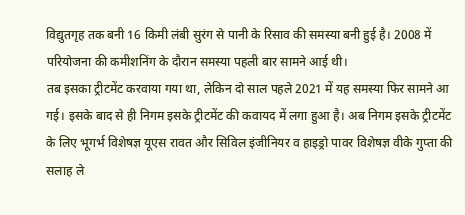विद्युतगृह तक बनी 16 किमी लंबी सुरंग से पानी के रिसाव की समस्या बनी हुई है। 2008 में परियोजना की कमीशनिंग के दौरान समस्या पहली बार सामने आई थी।
तब इसका ट्रीटमेंट करवाया गया था, लेकिन दो साल पहले 2021 में यह समस्या फिर सामने आ गई। इसके बाद से ही निगम इसके ट्रीटमेंट की कवायद में लगा हुआ है। अब निगम इसके ट्रीटमेंट के लिए भूगर्भ विशेषज्ञ यूएस रावत और सिविल इंजीनियर व हाइड्रो पावर विशेषज्ञ वीके गुप्ता की सलाह ले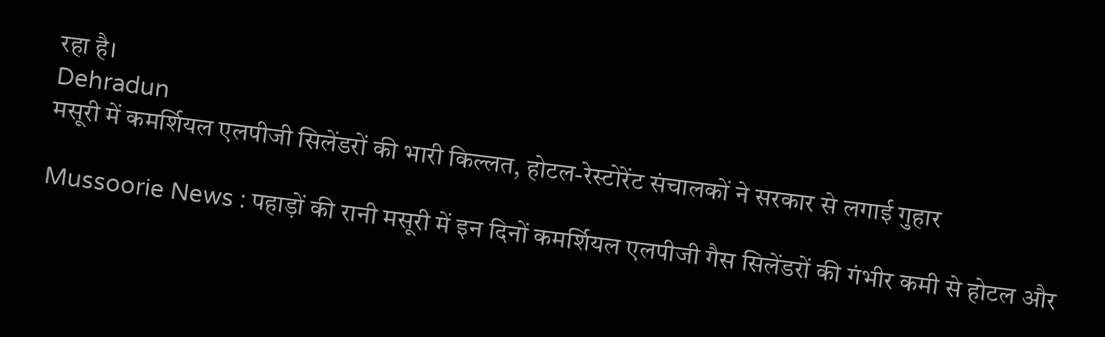रहा है।
Dehradun
मसूरी में कमर्शियल एलपीजी सिलेंडरों की भारी किल्लत, होटल-रेस्टोरेंट संचालकों ने सरकार से लगाई गुहार

Mussoorie News : पहाड़ों की रानी मसूरी में इन दिनों कमर्शियल एलपीजी गैस सिलेंडरों की गंभीर कमी से होटल और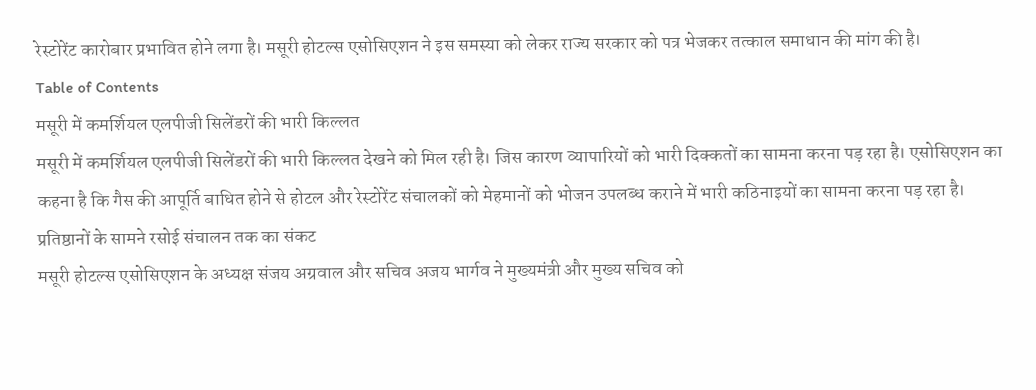रेस्टोरेंट कारोबार प्रभावित होने लगा है। मसूरी होटल्स एसोसिएशन ने इस समस्या को लेकर राज्य सरकार को पत्र भेजकर तत्काल समाधान की मांग की है।
Table of Contents
मसूरी में कमर्शियल एलपीजी सिलेंडरों की भारी किल्लत
मसूरी में कमर्शियल एलपीजी सिलेंडरों की भारी किल्लत देखने को मिल रही है। जिस कारण व्यापारियों को भारी दिक्कतों का सामना करना पड़ रहा है। एसोसिएशन का कहना है कि गैस की आपूर्ति बाधित होने से होटल और रेस्टोरेंट संचालकों को मेहमानों को भोजन उपलब्ध कराने में भारी कठिनाइयों का सामना करना पड़ रहा है।
प्रतिष्ठानों के सामने रसोई संचालन तक का संकट
मसूरी होटल्स एसोसिएशन के अध्यक्ष संजय अग्रवाल और सचिव अजय भार्गव ने मुख्यमंत्री और मुख्य सचिव को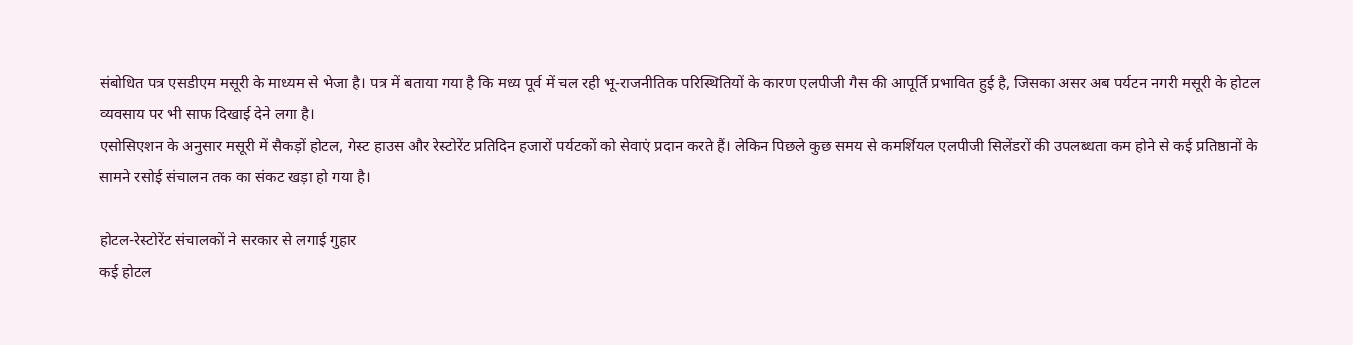संबोधित पत्र एसडीएम मसूरी के माध्यम से भेजा है। पत्र में बताया गया है कि मध्य पूर्व में चल रही भू-राजनीतिक परिस्थितियों के कारण एलपीजी गैस की आपूर्ति प्रभावित हुई है, जिसका असर अब पर्यटन नगरी मसूरी के होटल व्यवसाय पर भी साफ दिखाई देने लगा है।
एसोसिएशन के अनुसार मसूरी में सैकड़ों होटल, गेस्ट हाउस और रेस्टोरेंट प्रतिदिन हजारों पर्यटकों को सेवाएं प्रदान करते हैं। लेकिन पिछले कुछ समय से कमर्शियल एलपीजी सिलेंडरों की उपलब्धता कम होने से कई प्रतिष्ठानों के सामने रसोई संचालन तक का संकट खड़ा हो गया है।

होटल-रेस्टोरेंट संचालकों ने सरकार से लगाई गुहार
कई होटल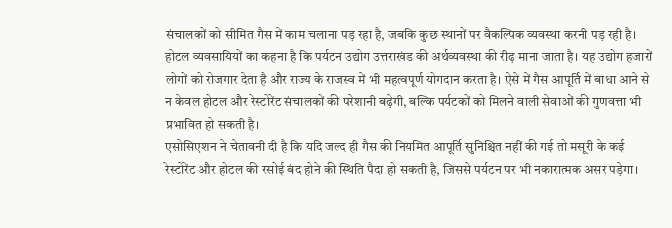संचालकों को सीमित गैस में काम चलाना पड़ रहा है, जबकि कुछ स्थानों पर वैकल्पिक व्यवस्था करनी पड़ रही है। होटल व्यवसायियों का कहना है कि पर्यटन उद्योग उत्तराखंड की अर्थव्यवस्था की रीढ़ माना जाता है। यह उद्योग हजारों लोगों को रोजगार देता है और राज्य के राजस्व में भी महत्वपूर्ण योगदान करता है। ऐसे में गैस आपूर्ति में बाधा आने से न केवल होटल और रेस्टोरेंट संचालकों की परेशानी बढ़ेगी, बल्कि पर्यटकों को मिलने वाली सेवाओं की गुणवत्ता भी प्रभावित हो सकती है।
एसोसिएशन ने चेतावनी दी है कि यदि जल्द ही गैस की नियमित आपूर्ति सुनिश्चित नहीं की गई तो मसूरी के कई रेस्टोरेंट और होटल की रसोई बंद होने की स्थिति पैदा हो सकती है, जिससे पर्यटन पर भी नकारात्मक असर पड़ेगा।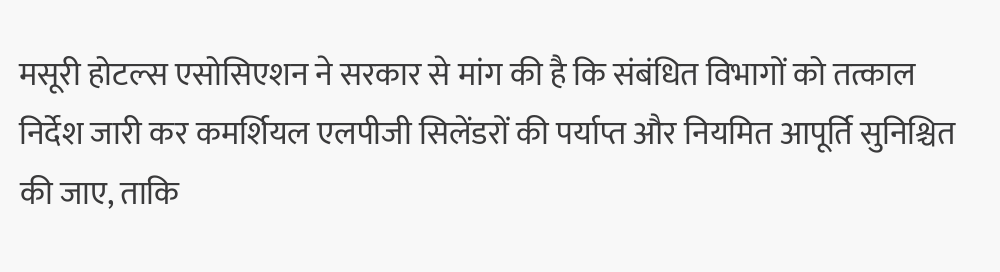मसूरी होटल्स एसोसिएशन ने सरकार से मांग की है कि संबंधित विभागों को तत्काल निर्देश जारी कर कमर्शियल एलपीजी सिलेंडरों की पर्याप्त और नियमित आपूर्ति सुनिश्चित की जाए, ताकि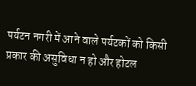पर्यटन नगरी में आने वाले पर्यटकों को किसी प्रकार की असुविधा न हो और होटल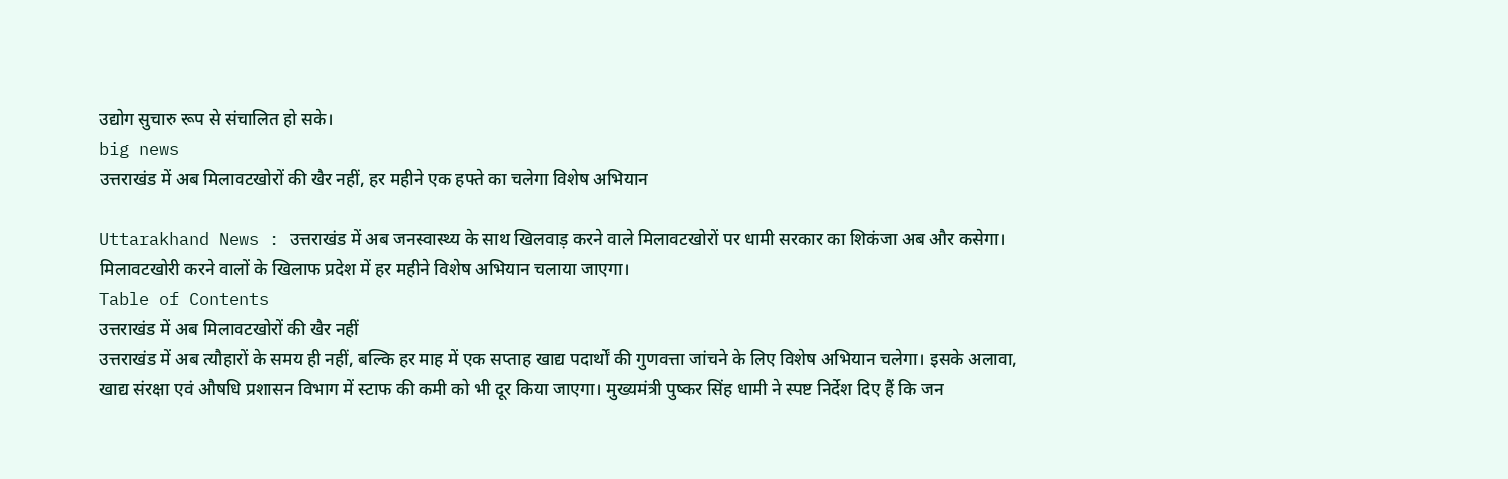उद्योग सुचारु रूप से संचालित हो सके।
big news
उत्तराखंड में अब मिलावटखोरों की खैर नहीं, हर महीने एक हफ्ते का चलेगा विशेष अभियान

Uttarakhand News : उत्तराखंड में अब जनस्वास्थ्य के साथ खिलवाड़ करने वाले मिलावटखोरों पर धामी सरकार का शिकंजा अब और कसेगा। मिलावटखोरी करने वालों के खिलाफ प्रदेश में हर महीने विशेष अभियान चलाया जाएगा।
Table of Contents
उत्तराखंड में अब मिलावटखोरों की खैर नहीं
उत्तराखंड में अब त्यौहारों के समय ही नहीं, बल्कि हर माह में एक सप्ताह खाद्य पदार्थों की गुणवत्ता जांचने के लिए विशेष अभियान चलेगा। इसके अलावा, खाद्य संरक्षा एवं औषधि प्रशासन विभाग में स्टाफ की कमी को भी दूर किया जाएगा। मुख्यमंत्री पुष्कर सिंह धामी ने स्पष्ट निर्देश दिए हैं कि जन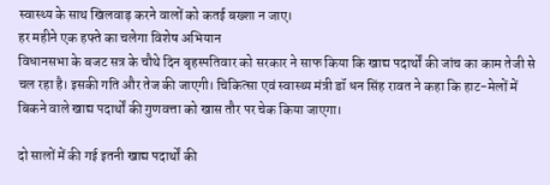स्वास्थ्य के साथ खिलवाड़ करने वालों को कतई बख्शा न जाए।
हर महीने एक हफ्ते का चलेगा विशेष अभियान
विधानसभा के बजट सत्र के चौथे दिन बृहस्पतिवार को सरकार ने साफ किया कि खाद्य पदार्थों की जांच का काम तेजी से चल रहा है। इसकी गति और तेज की जाएगी। चिकित्सा एवं स्वास्थ्य मंत्री डॉ धन सिंह रावत ने कहा कि हाट-मेलों में बिकने वाले खाद्य पदार्थों की गुणवत्ता को खास तौर पर चेक किया जाएगा।

दो सालों में की गई इतनी खाद्य पदार्थों की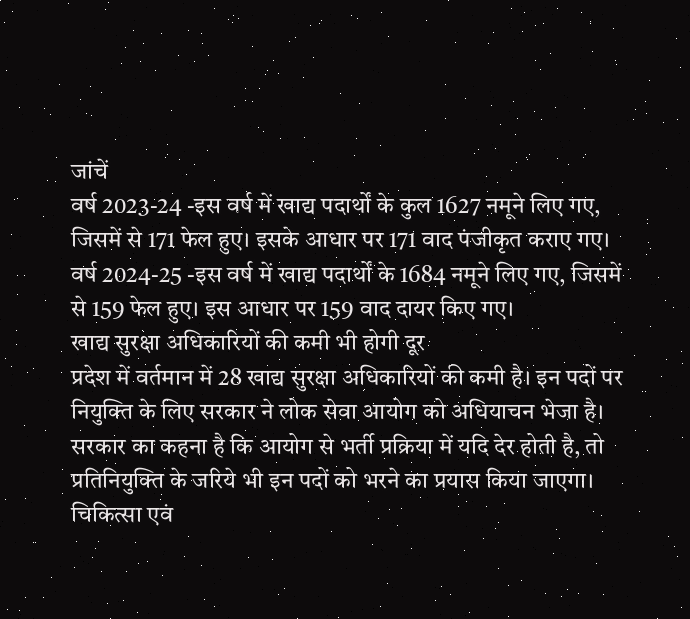जांचें
वर्ष 2023-24 -इस वर्ष में खाद्य पदार्थों के कुल 1627 नमूने लिए गए, जिसमें से 171 फेल हुए। इसके आधार पर 171 वाद पंजीकृत कराए गए।
वर्ष 2024-25 -इस वर्ष में खाद्य पदार्थों के 1684 नमूने लिए गए, जिसमें से 159 फेल हुए। इस आधार पर 159 वाद दायर किए गए।
खाद्य सुरक्षा अधिकारियों की कमी भी होगी दूर
प्रदेश में वर्तमान में 28 खाद्य सुरक्षा अधिकारियों की कमी है। इन पदों पर नियुक्ति के लिए सरकार ने लोक सेवा आयोग को अधियाचन भेजा है। सरकार का कहना है कि आयोग से भर्ती प्रक्रिया में यदि देर होती है, तो प्रतिनियुक्ति के जरिये भी इन पदों को भरने का प्रयास किया जाएगा।
चिकित्सा एवं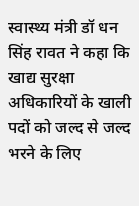स्वास्थ्य मंत्री डॉ धन सिंह रावत ने कहा कि खाद्य सुरक्षा अधिकारियों के खाली पदों को जल्द से जल्द भरने के लिए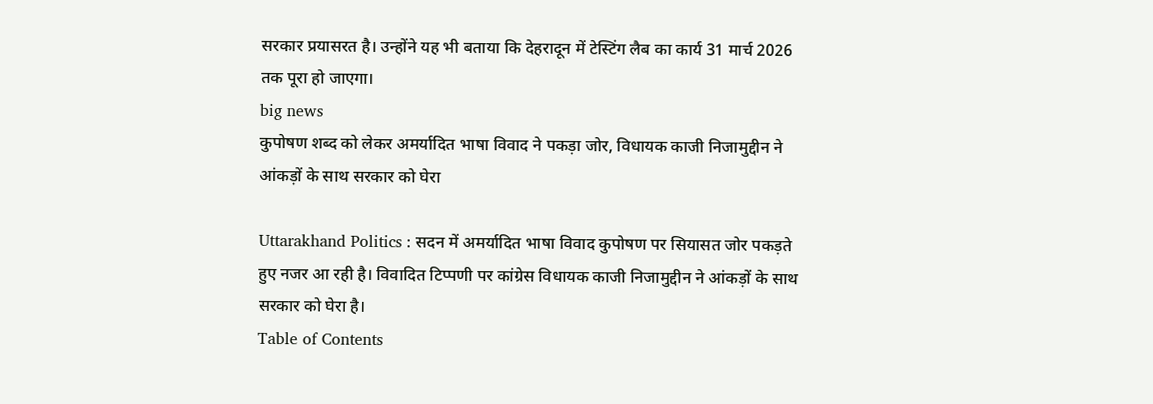सरकार प्रयासरत है। उन्होंने यह भी बताया कि देहरादून में टेस्टिंग लैब का कार्य 31 मार्च 2026 तक पूरा हो जाएगा।
big news
कुपोषण शब्द को लेकर अमर्यादित भाषा विवाद ने पकड़ा जोर, विधायक काजी निजामुद्दीन ने आंकड़ों के साथ सरकार को घेरा

Uttarakhand Politics : सदन में अमर्यादित भाषा विवाद कुपोषण पर सियासत जोर पकड़ते हुए नजर आ रही है। विवादित टिप्पणी पर कांग्रेस विधायक काजी निजामुद्दीन ने आंकड़ों के साथ सरकार को घेरा है।
Table of Contents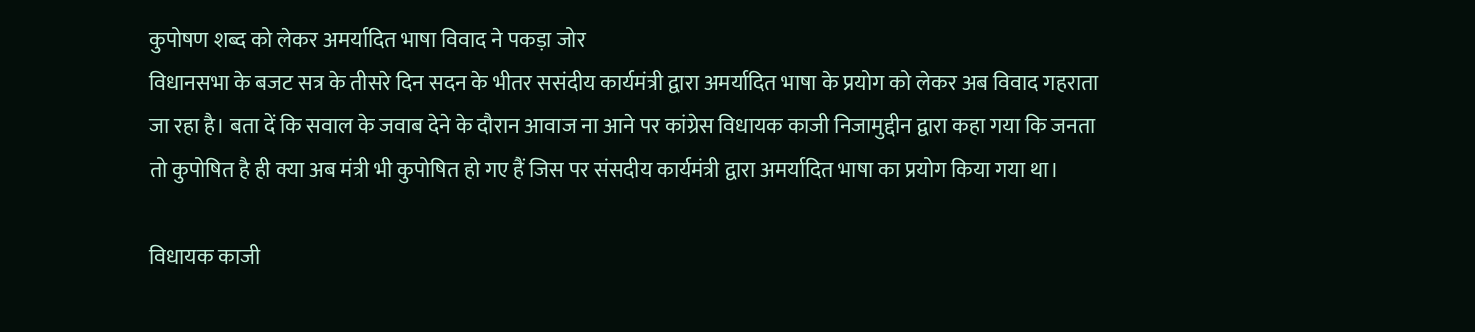कुपोषण शब्द को लेकर अमर्यादित भाषा विवाद ने पकड़ा जोर
विधानसभा के बजट सत्र के तीसरे दिन सदन के भीतर ससंदीय कार्यमंत्री द्वारा अमर्यादित भाषा के प्रयोग को लेकर अब विवाद गहराता जा रहा है। बता दें कि सवाल के जवाब देने के दौरान आवाज ना आने पर कांग्रेस विधायक काजी निजामुद्दीन द्वारा कहा गया कि जनता तो कुपोषित है ही क्या अब मंत्री भी कुपोषित हो गए हैं जिस पर संसदीय कार्यमंत्री द्वारा अमर्यादित भाषा का प्रयोग किया गया था।

विधायक काजी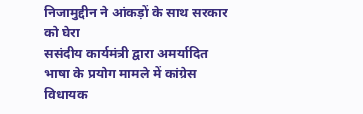निजामुद्दीन ने आंकड़ों के साथ सरकार को घेरा
ससंदीय कार्यमंत्री द्वारा अमर्यादित भाषा के प्रयोग मामले में कांग्रेस विधायक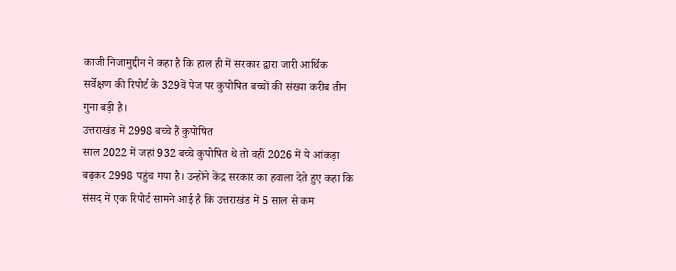काजी निजामुद्दीन ने कहा है कि हाल ही में सरकार द्वारा जारी आर्थिक सर्वेक्षण की रिपोर्ट के 329वें पेज पर कुपोषित बच्चों की संख्या करीब तीन गुना बड़ी है।
उत्तराखंड में 2998 बच्चे हैं कुपोषित
साल 2022 में जहां 932 बच्चे कुपोषित थे तो वहीं 2026 में ये आंकड़ा बढ़कर 2998 पहुंच गया है। उन्होंने केंद्र सरकार का हवाला देते हुए कहा कि संसद में एक रिपोर्ट सामने आई है कि उत्तराखंड में 5 साल से कम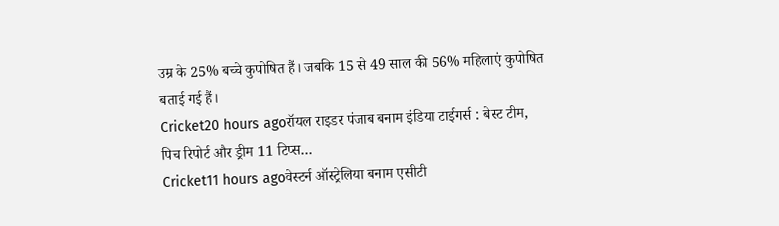उम्र के 25% बच्चे कुपोषित हैं। जबकि 15 से 49 साल की 56% महिलाएं कुपोषित बताई गई हैं।
Cricket20 hours agoरॉयल राइडर पंजाब बनाम इंडिया टाईगर्स : बेस्ट टीम, पिच रिपोर्ट और ड्रीम 11 टिप्स…
Cricket11 hours agoवेस्टर्न ऑस्ट्रेलिया बनाम एसीटी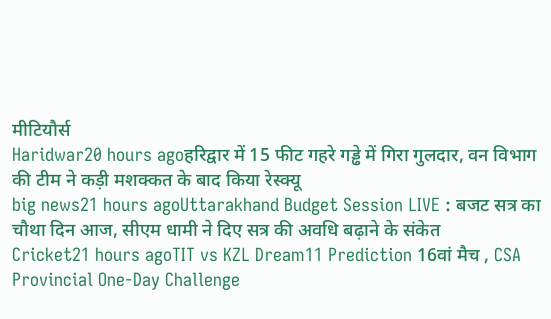मीटियौर्स
Haridwar20 hours agoहरिद्वार में 15 फीट गहरे गड्ढे में गिरा गुलदार, वन विभाग की टीम ने कड़ी मशक्कत के बाद किया रेस्क्यू
big news21 hours agoUttarakhand Budget Session LIVE : बजट सत्र का चौथा दिन आज, सीएम धामी ने दिए सत्र की अवधि बढ़ाने के संकेत
Cricket21 hours agoTIT vs KZL Dream11 Prediction 16वां मैच , CSA Provincial One-Day Challenge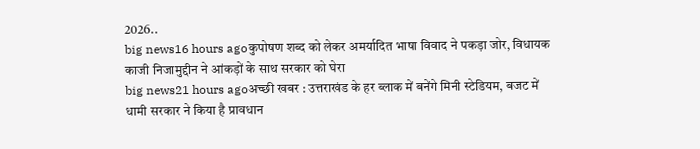2026..
big news16 hours agoकुपोषण शब्द को लेकर अमर्यादित भाषा विवाद ने पकड़ा जोर, विधायक काजी निजामुद्दीन ने आंकड़ों के साथ सरकार को घेरा
big news21 hours agoअच्छी खबर : उत्तराखंड के हर ब्लाक में बनेंगे मिनी स्टेडियम, बजट में धामी सरकार ने किया है प्रावधान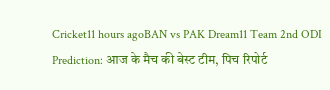Cricket11 hours agoBAN vs PAK Dream11 Team 2nd ODI Prediction: आज के मैच की बेस्ट टीम, पिच रिपोर्ट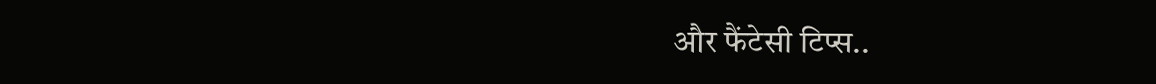और फैंटेसी टिप्स..